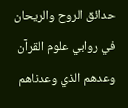حدائق الروح والريحان في روابي علوم القرآن
وعدهم الذي وعدناهم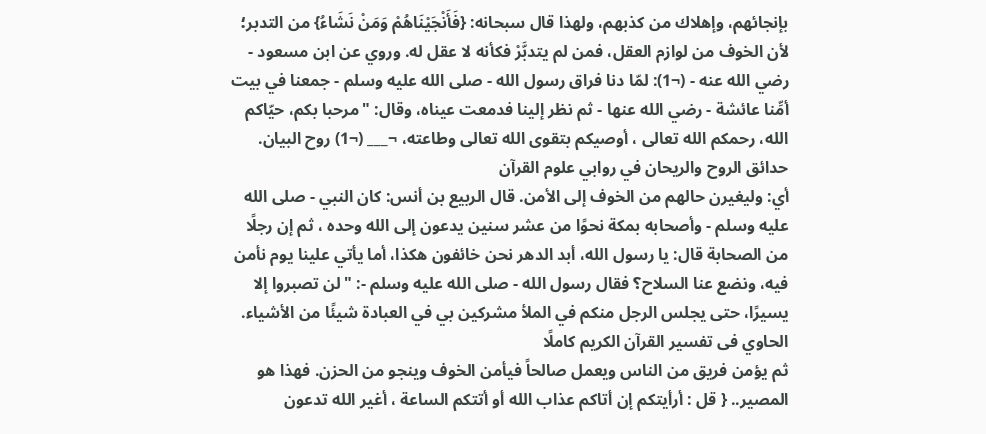بإنجائهم، وإهلاك من كذبهم، ولهذا قال سبحانه: {فَأَنْجَيْنَاهُمْ وَمَنْ نَشَاءُ} من التدبر؛ لأن الخوف من لوازم العقل، فمن لم يتدبَّرْ فكأنه لا عقل له. وروي عن ابن مسعود - رضي الله عنه - (¬1): لمّا دنا فراق رسول الله - صلى الله عليه وسلم - جمعنا في بيت أمِّنا عائشة - رضي الله عنها - ثم نظر إلينا فدمعت عيناه، وقال: "مرحبا بكم، حيّاكم الله، رحمكم الله تعالى ، أوصيكم بتقوى الله تعالى وطاعته، ¬___ (¬1) روح البيان.
حدائق الروح والريحان في روابي علوم القرآن
أي: وليغيرن حالهم من الخوف إلى الأمن. قال الربيع بن أنس: كان النبي - صلى الله عليه وسلم - وأصحابه بمكة نحوًا من عشر سنين يدعون إلى الله وحده ، ثم إن رجلًا من الصحابة قال: يا رسول الله، أبد الدهر نحن خائفون هكذا، أما يأتي علينا يوم نأمن فيه، ونضع عنا السلاح؟ فقال رسول الله - صلى الله عليه وسلم -: "لن تصبروا إلا يسيرًا، حتى يجلس الرجل منكم في الملأ مشركين بي في العبادة شيئًا من الأشياء.
الحاوي فى تفسير القرآن الكريم كاملًا
ثم يؤمن فريق من الناس ويعمل صالحاً فيأمن الخوف وينجو من الحزن. فهذا هو المصير.. { قل : أرأيتكم إن أتاكم عذاب الله أو أتتكم الساعة ، أغير الله تدعون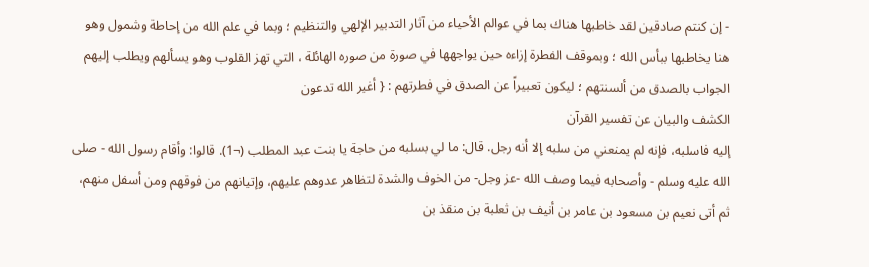- إن كنتم صادقين لقد خاطبها هناك بما في عوالم الأحياء من آثار التدبير الإلهي والتنظيم ؛ وبما في علم الله من إحاطة وشمول وهو هنا يخاطبها ببأس الله ؛ وبموقف الفطرة إزاءه حين يواجهها في صورة من صوره الهائلة ، التي تهز القلوب وهو يسألهم ويطلب إليهم الجواب بالصدق من ألسنتهم ؛ ليكون تعبيراً عن الصدق في فطرتهم : { أغير الله تدعون
الكشف والبيان عن تفسير القرآن
إليه فاسلبه، فإنه لم يمنعني من سلبه إلا أنه رجل. قال: ما لي بسلبه من حاجة يا بنت عبد المطلب (¬1). قالوا: وأقام رسول الله - صلى الله عليه وسلم - وأصحابه فيما وصف الله -عز وجل- من الخوف والشدة لتظاهر عدوهم عليهم، وإتيانهم من فوقهم ومن أسفل منهم، ثم أتى نعيم بن مسعود بن عامر بن أنيف بن ثعلبة بن منقذ بن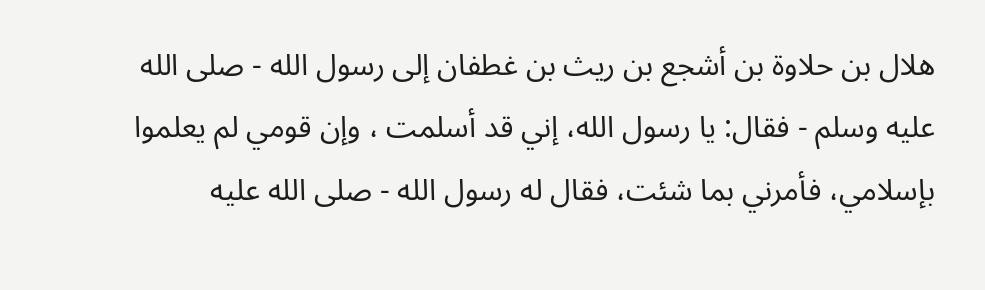هلال بن حلاوة بن أشجع بن ريث بن غطفان إلى رسول الله - صلى الله عليه وسلم - فقال: يا رسول الله، إني قد أسلمت ، وإن قومي لم يعلموا بإسلامي، فأمرني بما شئت، فقال له رسول الله - صلى الله عليه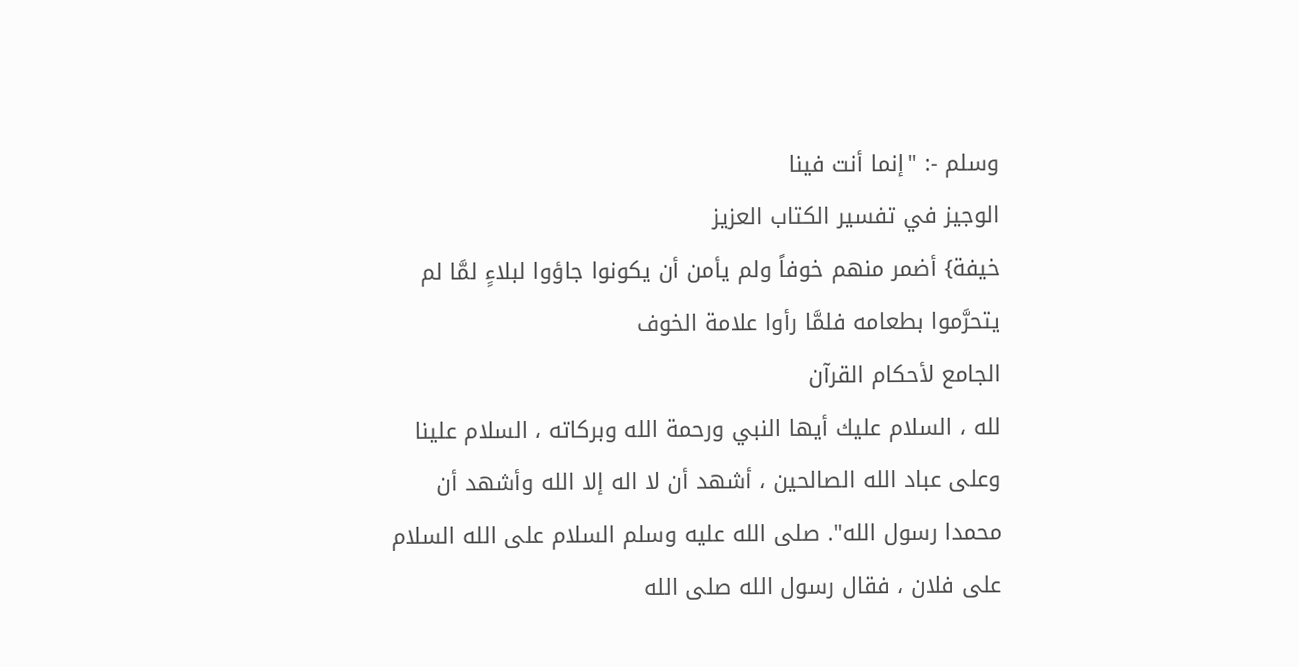وسلم -: "إنما أنت فينا
الوجيز في تفسير الكتاب العزيز
خيفة} أضمر منهم خوفاً ولم يأمن أن يكونوا جاؤوا لبلاءٍ لمَّا لم يتحرَّموا بطعامه فلمَّا رأوا علامة الخوف
الجامع لأحكام القرآن
لله ، السلام عليك أيها النبي ورحمة الله وبركاته ، السلام علينا وعلى عباد الله الصالحين ، أشهد أن لا اله إلا الله وأشهد أن محمدا رسول الله". صلى الله عليه وسلم السلام على الله السلام على فلان ، فقال رسول الله صلى الله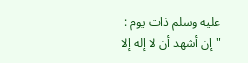عليه وسلم ذات يوم : "إن أشهد أن لا إله إلا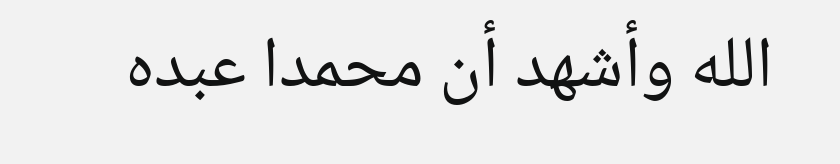الله وأشهد أن محمدا عبده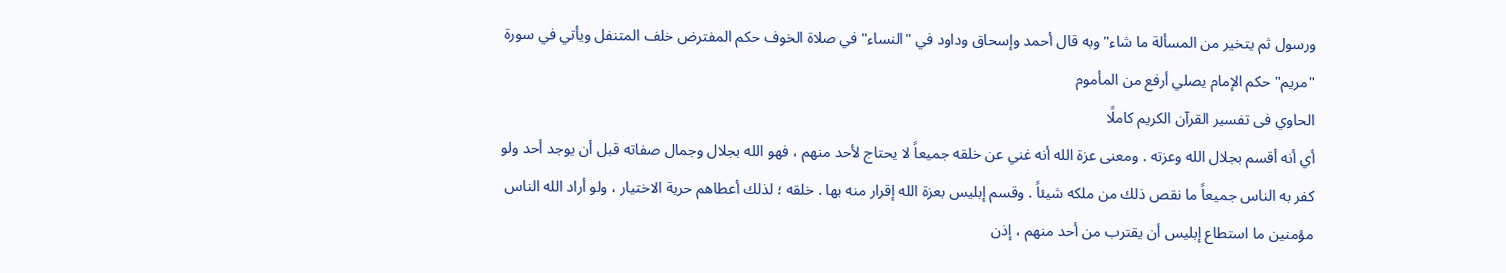ورسول ثم يتخير من المسألة ما شاء" وبه قال أحمد وإسحاق وداود في "النساء" في صلاة الخوف حكم المفترض خلف المتنفل ويأتي في سورة "مريم" حكم الإمام يصلي أرفع من المأموم
الحاوي فى تفسير القرآن الكريم كاملًا
أي أنه أقسم بجلال الله وعزته . ومعنى عزة الله أنه غني عن خلقه جميعاً لا يحتاج لأحد منهم ، فهو الله بجلال وجمال صفاته قبل أن يوجد أحد ولو كفر به الناس جميعاً ما نقص ذلك من ملكه شيئاً . وقسم إبليس بعزة الله إقرار منه بها . خلقه ؛ لذلك أعطاهم حرية الاختيار ، ولو أراد الله الناس مؤمنين ما استطاع إبليس أن يقترب من أحد منهم ، إذن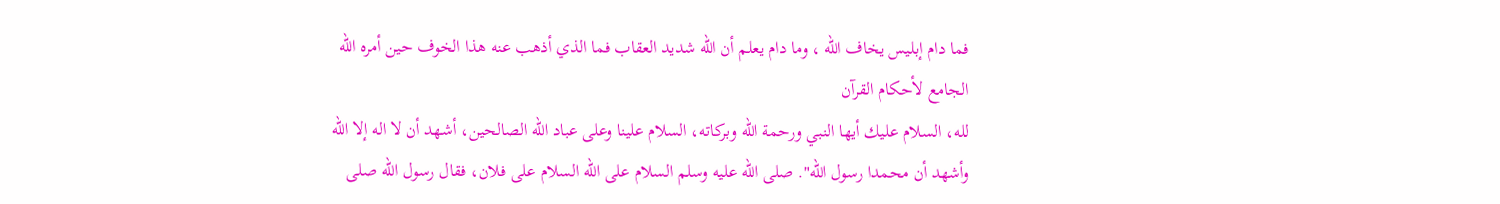فما دام إبليس يخاف الله ، وما دام يعلم أن الله شديد العقاب فما الذي أذهب عنه هذا الخوف حين أمره الله
الجامع لأحكام القرآن
لله، السلام عليك أيها النبي ورحمة الله وبركاته، السلام علينا وعلى عباد الله الصالحين، أشهد أن لا اله إلا الله وأشهد أن محمدا رسول الله". صلى الله عليه وسلم السلام على الله السلام على فلان، فقال رسول الله صلى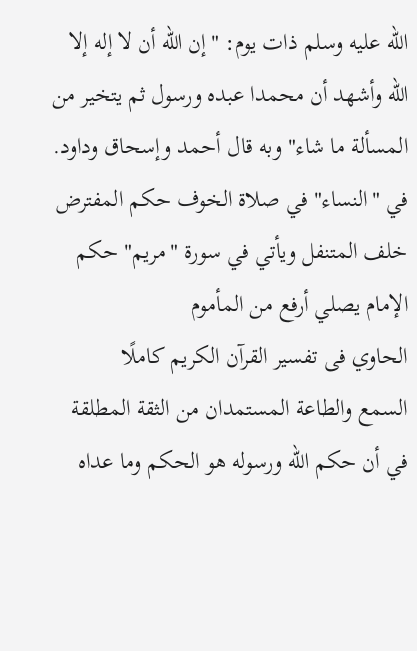الله عليه وسلم ذات يوم: "إن الله أن لا إله إلا الله وأشهد أن محمدا عبده ورسول ثم يتخير من المسألة ما شاء" وبه قال أحمد وإسحاق وداود. في "النساء" في صلاة الخوف حكم المفترض خلف المتنفل ويأتي في سورة "مريم" حكم الإمام يصلي أرفع من المأموم
الحاوي فى تفسير القرآن الكريم كاملًا
السمع والطاعة المستمدان من الثقة المطلقة في أن حكم الله ورسوله هو الحكم وما عداه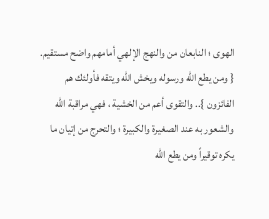الهوى ؛ النابعان من والنهج الإلهي أمامهم واضح مستقيم. { ومن يطع الله ورسوله ويخش الله ويتقه فأولئك هم الفائزون }.. والتقوى أعم من الخشية ، فهي مراقبة الله والشعور به عند الصغيرة والكبيرة ؛ والتحرج من إتيان ما يكره توقيراً ومن يطع الله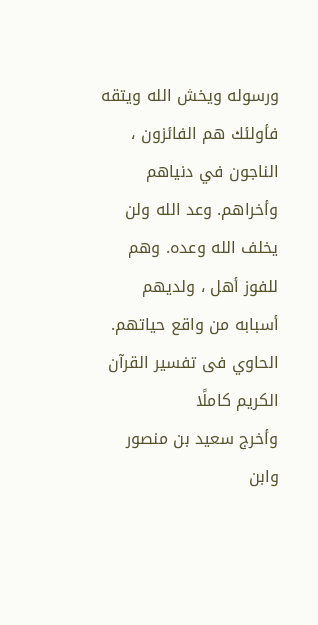ورسوله ويخش الله ويتقه فأولئك هم الفائزون ، الناجون في دنياهم وأخراهم. وعد الله ولن يخلف الله وعده. وهم للفوز أهل ، ولديهم أسبابه من واقع حياتهم.
الحاوي فى تفسير القرآن الكريم كاملًا
وأخرج سعيد بن منصور وابن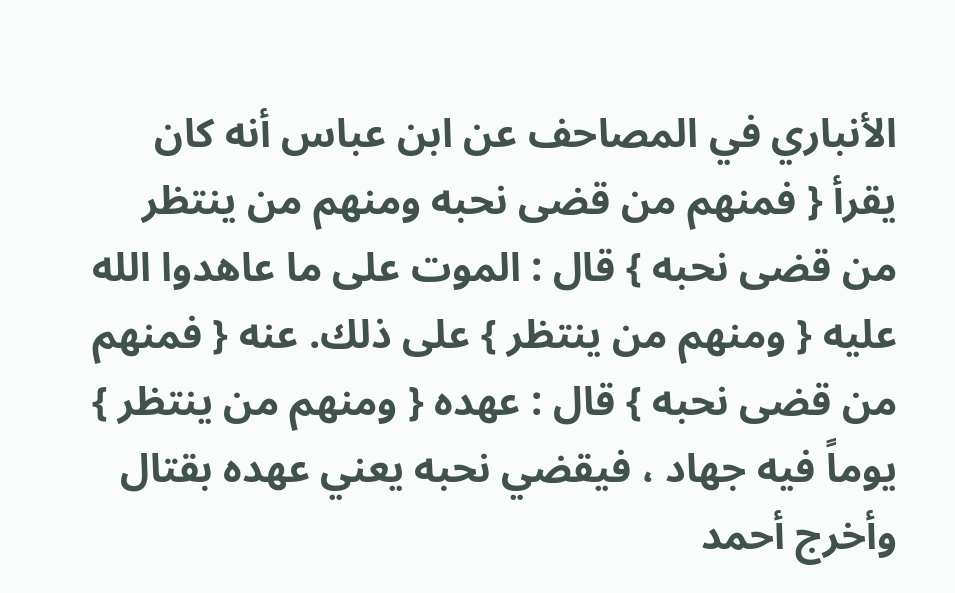الأنباري في المصاحف عن ابن عباس أنه كان يقرأ { فمنهم من قضى نحبه ومنهم من ينتظر من قضى نحبه } قال : الموت على ما عاهدوا الله عليه { ومنهم من ينتظر } على ذلك. عنه { فمنهم من قضى نحبه } قال : عهده { ومنهم من ينتظر } يوماً فيه جهاد ، فيقضي نحبه يعني عهده بقتال وأخرج أحمد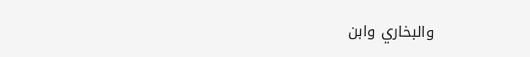والبخاري وابن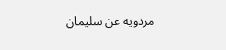مردويه عن سليمان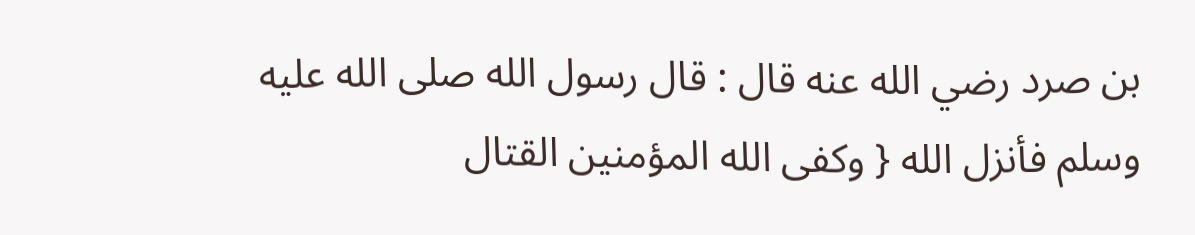بن صرد رضي الله عنه قال : قال رسول الله صلى الله عليه وسلم فأنزل الله { وكفى الله المؤمنين القتال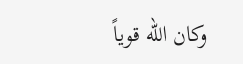وكان الله قوياً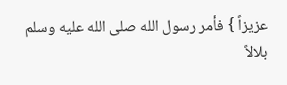عزيزاً } فأمر رسول الله صلى الله عليه وسلم بلالاً